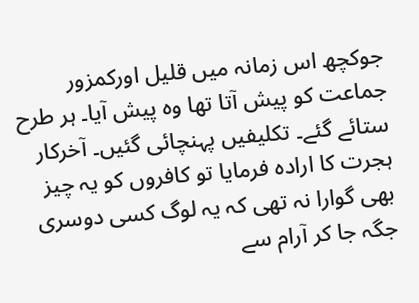جوکچھ اس زمانہ میں قلیل اورکمزور جماعت کو پیش آتا تھا وہ پیش آیا۔ ہر طرح ستائے گئے۔ تکلیفیں پہنچائی گئیں۔ آخرکار ہجرت کا ارادہ فرمایا تو کافروں کو یہ چیز بھی گوارا نہ تھی کہ یہ لوگ کسی دوسری جگہ جا کر آرام سے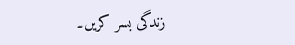زندگی بسر کریں۔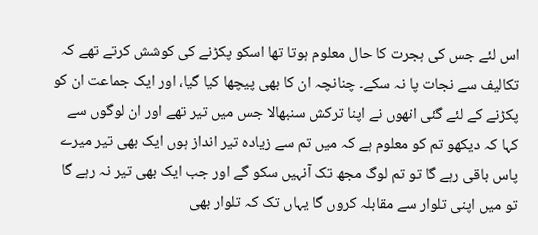اس لئے جس کی ہجرت کا حال معلوم ہوتا تھا اسکو پکڑنے کی کوشش کرتے تھے کہ تکالیف سے نجات پا نہ سکے۔ چنانچہ ان کا بھی پیچھا کیا گیا، اور ایک جماعت ان کو پکڑنے کے لئے گئی انھوں نے اپنا ترکش سنبھالا جس میں تیر تھے اور ان لوگوں سے کہا کہ دیکھو تم کو معلوم ہے کہ میں تم سے زیادہ تیر انداز ہوں ایک بھی تیر میرے پاس باقی رہے گا تو تم لوگ مجھ تک آنہیں سکو گے اور جب ایک بھی تیر نہ رہے گا تو میں اپنی تلوار سے مقابلہ کروں گا یہاں تک کہ تلوار بھی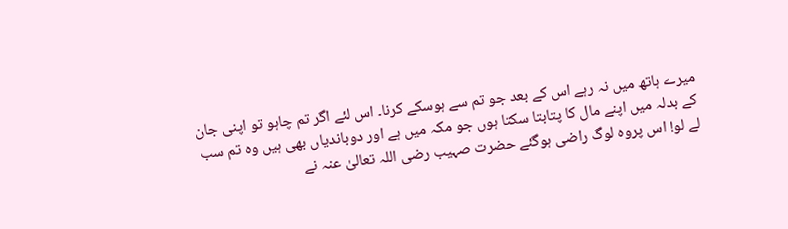میرے ہاتھ میں نہ رہے اس کے بعد جو تم سے ہوسکے کرنا۔ اس لئے اگر تم چاہو تو اپنی جان کے بدلہ میں اپنے مال کا پتابتا سکتا ہوں جو مکہ میں ہے اور دوباندیاں بھی ہیں وہ تم سب لے لو! اس پروہ لوگ راضی ہوگئے حضرت صہیب رضی اللہ تعالیٰ عنہ نے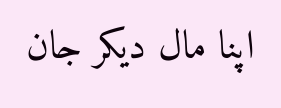اپنا مال دیکر جان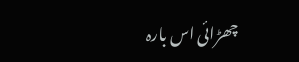چھڑائی اس بارہ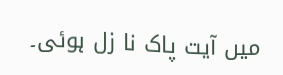میں آیت پاک نا زل ہوئی۔